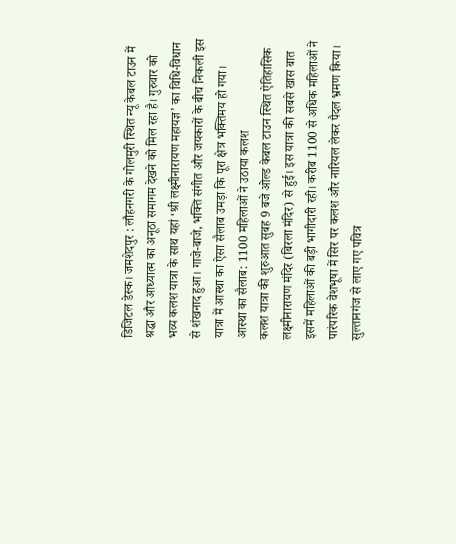डिजिटल डेस्क। जमशेदपुर : लौहनगरी के गोलमुरी स्थित न्यू केबल टाउन में श्रद्धा और आध्यात्म का अनूठा समागम देखने को मिल रहा है। गुरुवार को भव्य कलश यात्रा के साथ यहां ‘श्री लक्ष्मीनारायण महायज्ञ’ का विधि-विधान से शंखनाद हुआ। गाजे-बाजे, भक्ति संगीत और जयकारों के बीच निकली इस यात्रा में आस्था का ऐसा सैलाब उमड़ा कि पूरा क्षेत्र भक्तिमय हो गया।
आस्था का सैलाब: 1100 महिलाओं ने उठाया कलश
कलश यात्रा की शुरुआत सुबह 9 बजे ओल्ड केबल टाउन स्थित ऐतिहासिक लक्ष्मीनारायण मंदिर (बिरला मंदिर) से हुई। इस यात्रा की सबसे खास बात इसमें महिलाओं की बड़ी भागीदारी रही। करीब 1100 से अधिक महिलाओं ने पारंपरिक वेशभूषा में सिर पर कलश और नारियल लेकर पैदल भ्रमण किया। सुल्तानगंज से लाए गए पवित्र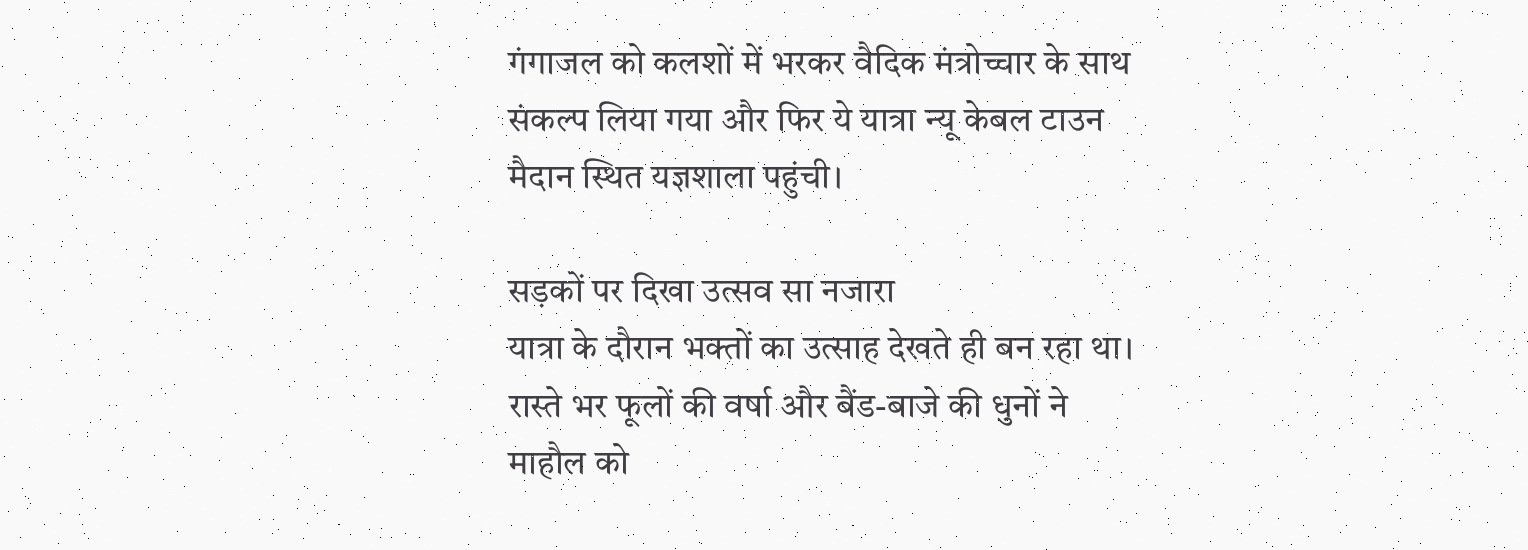गंगाजल को कलशों में भरकर वैदिक मंत्रोच्चार के साथ संकल्प लिया गया और फिर ये यात्रा न्यू केबल टाउन मैदान स्थित यज्ञशाला पहुंची।

सड़कों पर दिखा उत्सव सा नजारा
यात्रा के दौरान भक्तों का उत्साह देखते ही बन रहा था। रास्ते भर फूलों की वर्षा और बैंड-बाजे की धुनों ने माहौल को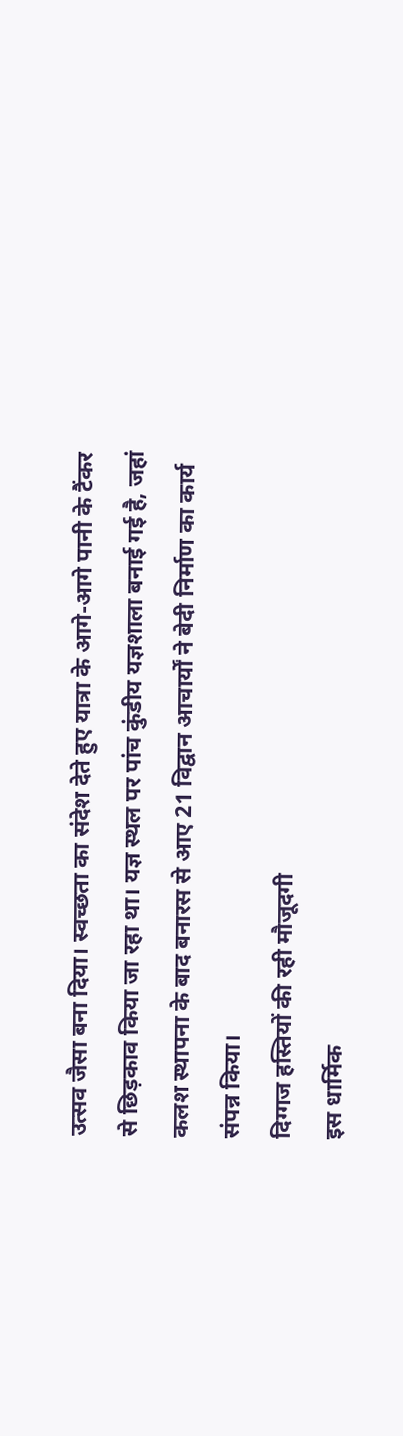उत्सव जैसा बना दिया। स्वच्छता का संदेश देते हुए यात्रा के आगे-आगे पानी के टैंकर से छिड़काव किया जा रहा था। यज्ञ स्थल पर पांच कुंडीय यज्ञशाला बनाई गई है, जहां कलश स्थापना के बाद बनारस से आए 21 विद्वान आचार्यों ने बेदी निर्माण का कार्य संपन्न किया।
दिग्गज हस्तियों की रही मौजूदगी
इस धार्मिक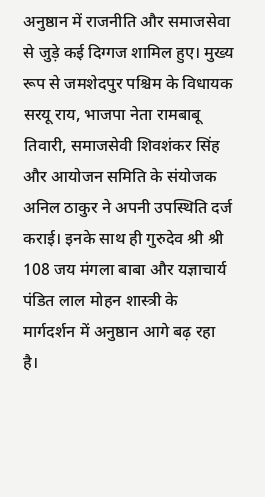अनुष्ठान में राजनीति और समाजसेवा से जुड़े कई दिग्गज शामिल हुए। मुख्य रूप से जमशेदपुर पश्चिम के विधायक सरयू राय, भाजपा नेता रामबाबू तिवारी, समाजसेवी शिवशंकर सिंह और आयोजन समिति के संयोजक अनिल ठाकुर ने अपनी उपस्थिति दर्ज कराई। इनके साथ ही गुरुदेव श्री श्री 108 जय मंगला बाबा और यज्ञाचार्य पंडित लाल मोहन शास्त्री के मार्गदर्शन में अनुष्ठान आगे बढ़ रहा है।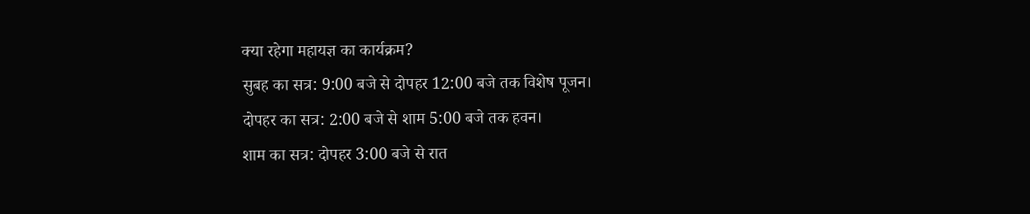क्या रहेगा महायज्ञ का कार्यक्रम?
सुबह का सत्र: 9:00 बजे से दोपहर 12:00 बजे तक विशेष पूजन।
दोपहर का सत्र: 2:00 बजे से शाम 5:00 बजे तक हवन।
शाम का सत्र: दोपहर 3:00 बजे से रात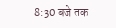8:30 बजे तक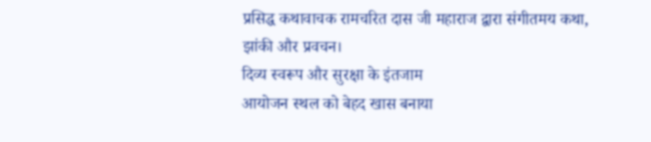प्रसिद्ध कथावाचक रामचरित दास जी महाराज द्वारा संगीतमय कथा, झांकी और प्रवचन।
दिव्य स्वरूप और सुरक्षा के इंतजाम
आयोजन स्थल को बेहद खास बनाया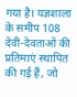गया है। यज्ञशाला के समीप 108 देवी-देवताओं की प्रतिमाएं स्थापित की गई हैं, जो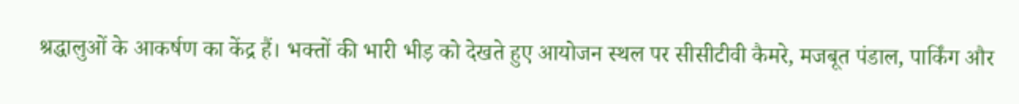श्रद्धालुओं के आकर्षण का केंद्र हैं। भक्तों की भारी भीड़ को देखते हुए आयोजन स्थल पर सीसीटीवी कैमरे, मजबूत पंडाल, पार्किंग और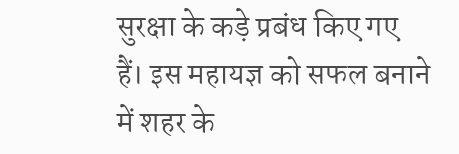सुरक्षा के कड़े प्रबंध किए गए हैं। इस महायज्ञ को सफल बनाने में शहर के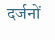दर्जनों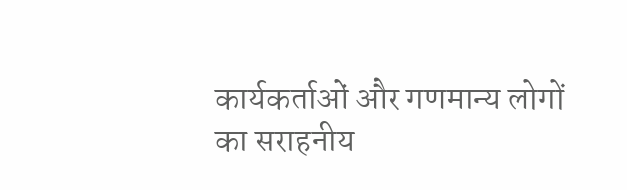कार्यकर्ताओं और गणमान्य लोगों का सराहनीय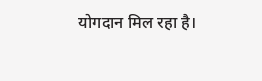योगदान मिल रहा है।